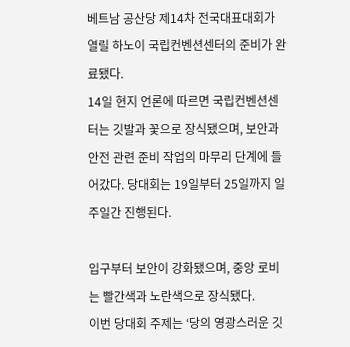베트남 공산당 제14차 전국대표대회가 열릴 하노이 국립컨벤션센터의 준비가 완료됐다.
14일 현지 언론에 따르면 국립컨벤션센터는 깃발과 꽃으로 장식됐으며, 보안과 안전 관련 준비 작업의 마무리 단계에 들어갔다. 당대회는 19일부터 25일까지 일주일간 진행된다.

입구부터 보안이 강화됐으며, 중앙 로비는 빨간색과 노란색으로 장식됐다.
이번 당대회 주제는 ‘당의 영광스러운 깃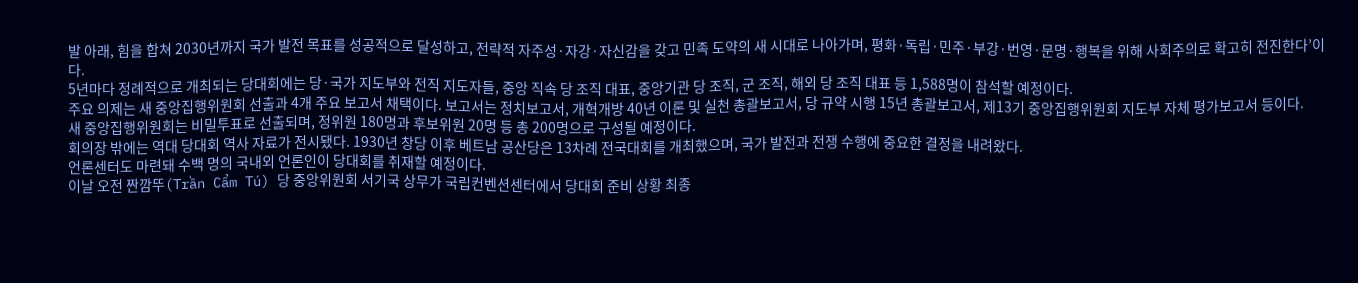발 아래, 힘을 합쳐 2030년까지 국가 발전 목표를 성공적으로 달성하고, 전략적 자주성·자강·자신감을 갖고 민족 도약의 새 시대로 나아가며, 평화·독립·민주·부강·번영·문명·행복을 위해 사회주의로 확고히 전진한다’이다.
5년마다 정례적으로 개최되는 당대회에는 당·국가 지도부와 전직 지도자들, 중앙 직속 당 조직 대표, 중앙기관 당 조직, 군 조직, 해외 당 조직 대표 등 1,588명이 참석할 예정이다.
주요 의제는 새 중앙집행위원회 선출과 4개 주요 보고서 채택이다. 보고서는 정치보고서, 개혁개방 40년 이론 및 실천 총괄보고서, 당 규약 시행 15년 총괄보고서, 제13기 중앙집행위원회 지도부 자체 평가보고서 등이다.
새 중앙집행위원회는 비밀투표로 선출되며, 정위원 180명과 후보위원 20명 등 총 200명으로 구성될 예정이다.
회의장 밖에는 역대 당대회 역사 자료가 전시됐다. 1930년 창당 이후 베트남 공산당은 13차례 전국대회를 개최했으며, 국가 발전과 전쟁 수행에 중요한 결정을 내려왔다.
언론센터도 마련돼 수백 명의 국내외 언론인이 당대회를 취재할 예정이다.
이날 오전 짠깜뚜(Trần Cẩm Tú) 당 중앙위원회 서기국 상무가 국립컨벤션센터에서 당대회 준비 상황 최종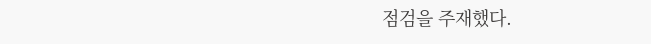점검을 주재했다.